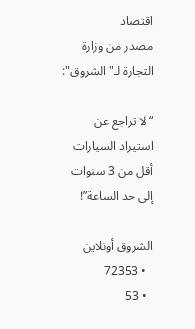اقتصاد
مصدر من وزارة التجارة لـ"الشروق":

“لا تراجع عن استيراد السيارات أقل من 3 سنوات إلى حد الساعة”!

الشروق أونلاين
  • 72353
  • 53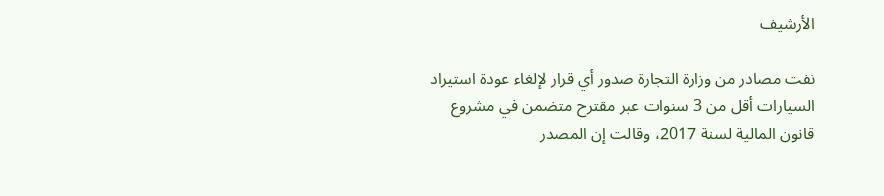الأرشيف

نفت مصادر من وزارة التجارة صدور أي قرار لإلغاء عودة استيراد السيارات أقل من 3 سنوات عبر مقترح متضمن في مشروع قانون المالية لسنة 2017، وقالت إن المصدر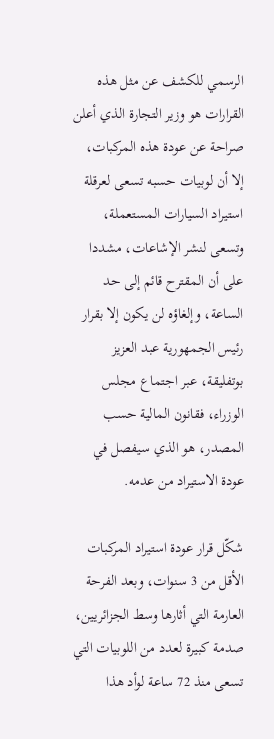الرسمي للكشف عن مثل هذه القرارات هو وزير التجارة الذي أعلن صراحة عن عودة هذه المركبات، إلا أن لوبيات حسبه تسعى لعرقلة استيراد السيارات المستعملة، وتسعى لنشر الإشاعات، مشددا على أن المقترح قائم إلى حد الساعة، وإلغاؤه لن يكون إلا بقرار رئيس الجمهورية عبد العزيز بوتفليقة، عبر اجتماع مجلس الوزراء، فقانون المالية حسب المصدر، هو الذي سيفصل في عودة الاستيراد من عدمه.

شكّل قرار عودة استيراد المركبات الأقل من 3 سنوات، وبعد الفرحة العارمة التي أثارها وسط الجزائريين، صدمة كبيرة لعدد من اللوبيات التي تسعى منذ 72 ساعة لوأد هذا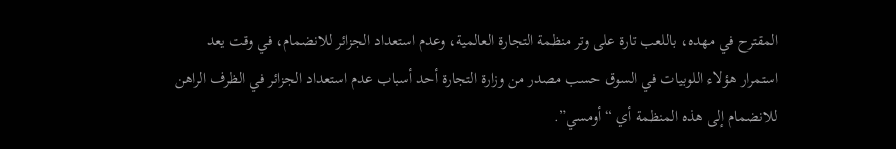المقترح في مهده، باللعب تارة على وتر منظمة التجارة العالمية، وعدم استعداد الجزائر للانضمام، في وقت يعد استمرار هؤلاء اللوبيات في السوق حسب مصدر من وزارة التجارة أحد أسباب عدم استعداد الجزائر في الظرف الراهن للانضمام إلى هذه المنظمة أي “أومسي”.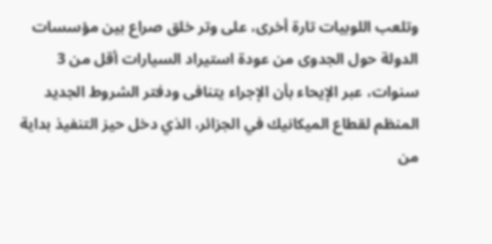وتلعب اللوبيات تارة أخرى، على وتر خلق صراع بين مؤسسات الدولة حول الجدوى من عودة استيراد السيارات أقل من 3 سنوات، عبر الإيحاء بأن الإجراء يتنافى ودفتر الشروط الجديد المنظم لقطاع الميكانيك في الجزائر، الذي دخل حيز التنفيذ بداية من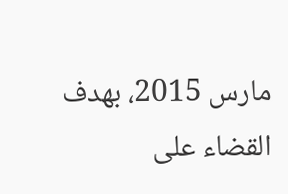مارس 2015، بهدف القضاء على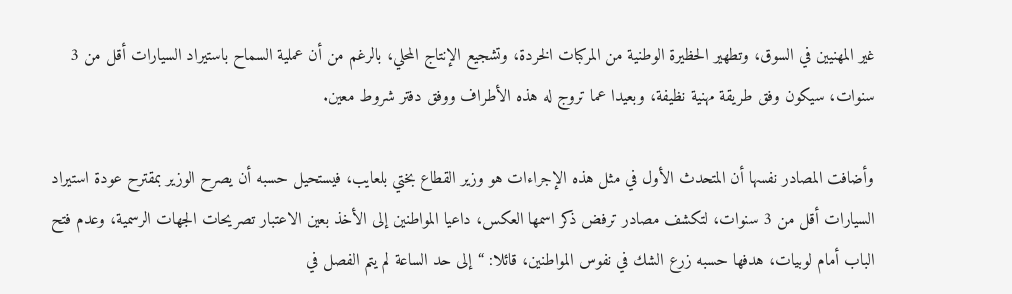غير المهنيين في السوق، وتطهير الحظيرة الوطنية من المركبات الخردة، وتشجيع الإنتاج المحلي، بالرغم من أن عملية السماح باستيراد السيارات أقل من 3 سنوات، سيكون وفق طريقة مهنية نظيفة، وبعيدا عما تروج له هذه الأطراف ووفق دفتر شروط معين.

وأضافت المصادر نفسها أن المتحدث الأول في مثل هذه الإجراءات هو وزير القطاع بختي بلعايب، فيستحيل حسبه أن يصرح الوزير بمقترح عودة استيراد السيارات أقل من 3 سنوات، لتكشف مصادر ترفض ذكر اسمها العكس، داعيا المواطنين إلى الأخذ بعين الاعتبار تصريحات الجهات الرسمية، وعدم فتح الباب أمام لوبيات، هدفها حسبه زرع الشك في نفوس المواطنين، قائلا: “إلى حد الساعة لم يتم الفصل في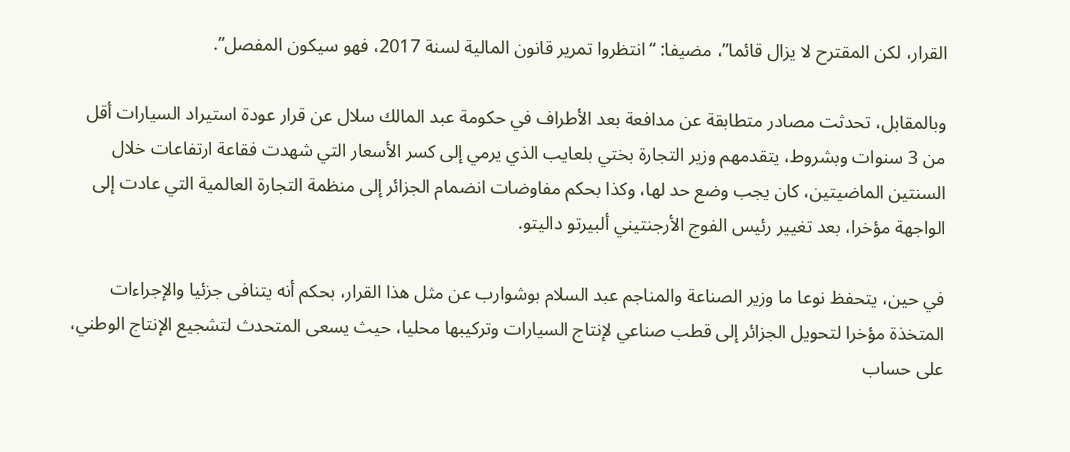القرار، لكن المقترح لا يزال قائما”، مضيفا: “انتظروا تمرير قانون المالية لسنة 2017، فهو سيكون المفصل”.

وبالمقابل، تحدثت مصادر متطابقة عن مدافعة بعد الأطراف في حكومة عبد المالك سلال عن قرار عودة استيراد السيارات أقل من 3 سنوات وبشروط، يتقدمهم وزير التجارة بختي بلعايب الذي يرمي إلى كسر الأسعار التي شهدت فقاعة ارتفاعات خلال السنتين الماضيتين، كان يجب وضع حد لها، وكذا بحكم مفاوضات انضمام الجزائر إلى منظمة التجارة العالمية التي عادت إلى الواجهة مؤخرا، بعد تغيير رئيس الفوج الأرجنتيني ألبيرتو داليتو.

في حين، يتحفظ نوعا ما وزير الصناعة والمناجم عبد السلام بوشوارب عن مثل هذا القرار، بحكم أنه يتنافى جزئيا والإجراءات المتخذة مؤخرا لتحويل الجزائر إلى قطب صناعي لإنتاج السيارات وتركيبها محليا، حيث يسعى المتحدث لتشجيع الإنتاج الوطني، على حساب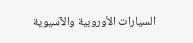السيارات الأوروبية والآسيوية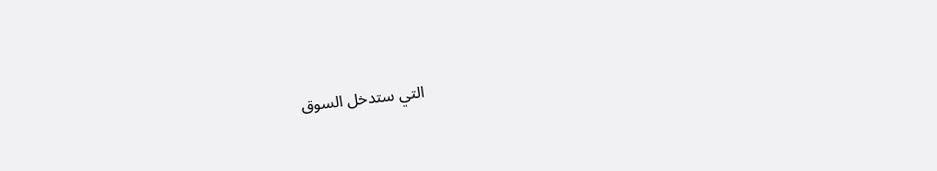التي ستدخل السوق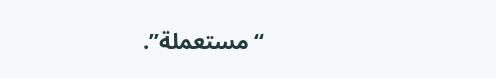“مستعملة”.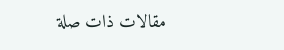مقالات ذات صلة